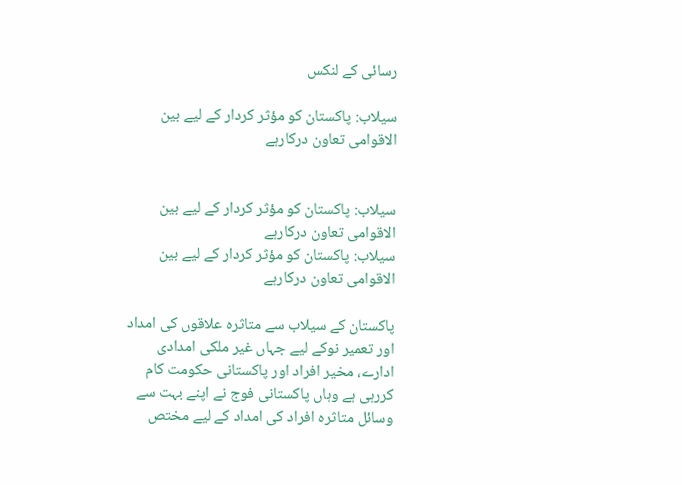رسائی کے لنکس

سیلاب: پاکستان کو مؤثر کردار کے لیے بین الاقوامی تعاون درکارہے


سیلاب: پاکستان کو مؤثر کردار کے لیے بین الاقوامی تعاون درکارہے
سیلاب: پاکستان کو مؤثر کردار کے لیے بین الاقوامی تعاون درکارہے

پاکستان کے سیلاب سے متاثرہ علاقوں کی امداد اور تعمیر نوکے لیے جہاں غیر ملکی امدادی ادارے، مخیر افراد اور پاکستانی حکومت کام کررہی ہے وہاں پاکستانی فوج نے اپنے بہت سے وسائل متاثرہ افراد کی امداد کے لیے مختص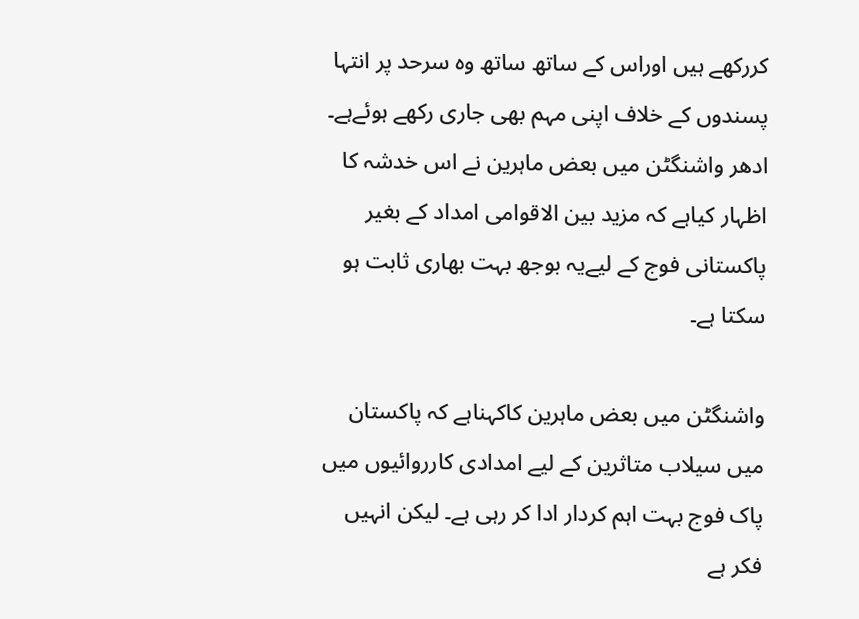کررکھے ہیں اوراس کے ساتھ ساتھ وہ سرحد پر انتہا پسندوں کے خلاف اپنی مہم بھی جاری رکھے ہوئےہے۔ ادھر واشنگٹن میں بعض ماہرین نے اس خدشہ کا اظہار کیاہے کہ مزید بین الاقوامی امداد کے بغیر پاکستانی فوج کے لیےیہ بوجھ بہت بھاری ثابت ہو سکتا ہے۔

واشنگٹن میں بعض ماہرین کاکہناہے کہ پاکستان میں سیلاب متاثرین کے لیے امدادی کارروائیوں میں پاک فوج بہت اہم کردار ادا کر رہی ہے۔ لیکن انہیں فکر ہے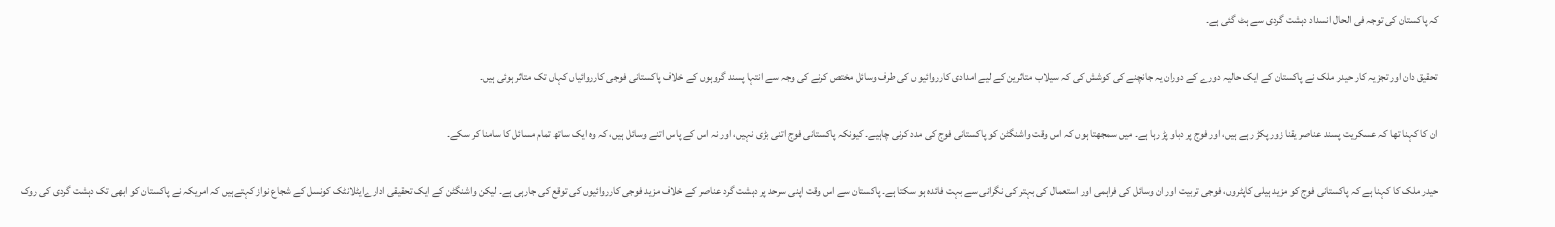کہ پاکستان کی توجہ فی الحال انسداد دہشت گردی سے ہٹ گئی ہے۔

تحقیق دان اور تجزیہ کار حیدر ملک نے پاکستان کے ایک حالیہ دورے کے دوران یہ جانچنے کی کوشش کی کہ سیلاب متاثرین کے لیے امدادی کارروائیو ں کی طرف وسائل مختص کرنے کی وجہ سے انتہا پسند گروہوں کے خلاف پاکستانی فوجی کارروائیاں کہاں تک متاثر ہوئی ہیں۔

ان کا کہنا تھا کہ عسکریت پسند عناصر یقنا زور پکڑ رہے ہیں، اور فوج پر دباو پڑ رہا ہے۔ میں سمجھتا ہوں کہ اس وقت واشنگٹن کو پاکستانی فوج کی مدد کرنی چاہیے۔ کیونکہ پاکستانی فوج اتنی بڑی نہیں، اور نہ اس کے پاس اتنے وسائل ہیں، کہ وہ ایک ساتھ تمام مسائل کا سامنا کر سکے۔

حیدر ملک کا کہنا ہے کہ پاکستانی فوج کو مزید ہیلی کاپٹروں، فوجی تربیت اور ان وسائل کی فراہمی اور استعمال کی بہتر کی نگرانی سے بہت فائدہ ہو سکتا ہے۔ پاکستان سے اس وقت اپنی سرحد پر دہشت گرد عناصر کے خلاف مزید فوجی کارروائیوں کی توقع کی جارہی ہے۔ لیکن واشنگٹن کے ایک تحقیقی ادارےایٹلانٹک کونسل کے شجاع نواز کہتےہیں کہ امریکہ نے پاکستان کو ابھی تک دہشت گردی کی روک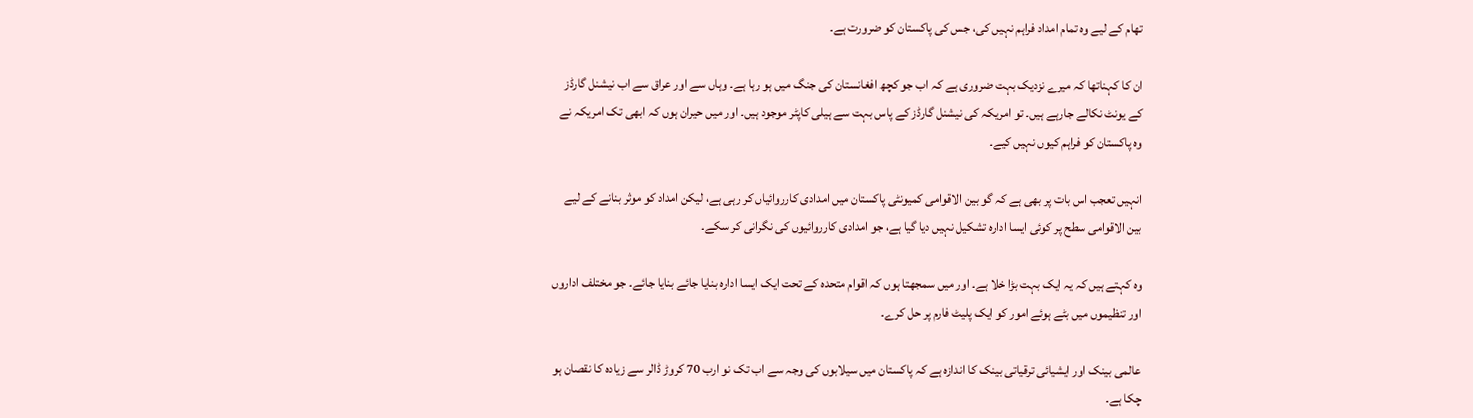تھام کے لیے وہ تمام امداد فراہم نہیں کی، جس کی پاکستان کو ضرورت ہے۔

ان کا کہناتھا کہ میرے نزدیک بہت ضروری ہے کہ اب جو کچھ افغانستان کی جنگ میں ہو رہا ہے۔ وہاں سے اور عراق سے اب نیشنل گارڈز کے یونٹ نکالے جارہے ہیں۔ تو امریکہ کی نیشنل گارڈز کے پاس بہت سے ہیلی کاپٹر موجود ہیں۔ اور میں حیران ہوں کہ ابھی تک امریکہ نے وہ پاکستان کو فراہم کیوں نہیں کیے۔

انہیں تعجب اس بات پر بھی ہے کہ گو بین الاقوامی کمیونٹی پاکستان میں امدادی کارروائیاں کر رہی ہے، لیکن امداد کو موثر بنانے کے لیے بین الاقوامی سطح پر کوئی ایسا ادارہ تشکیل نہیں دیا گیا ہے، جو امدادی کارروائیوں کی نگرانی کر سکے۔

وہ کہتے ہیں کہ یہ ایک بہت بڑا خلا ہے۔ اور میں سمجھتا ہوں کہ اقوام متحدہ کے تحت ایک ایسا ادارہ بنایا جائے بنایا جائے۔ جو مختلف اداروں اور تنظیموں میں بٹے ہوئے امور کو ایک پلیٹ فارم پر حل کرے۔

عالمی بینک اور ایشیائی ترقیاتی بینک کا اندازہ ہے کہ پاکستان میں سیلابوں کی وجہ سے اب تک نو ارب 70 کروڑ ڈالر سے زیادہ کا نقصان ہو چکا ہے۔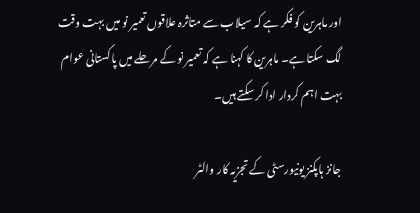اور ماہرین کو فکر ہے کہ سیلاب سے متاثرہ علاقوں تعمیر نو میں بہت وقت لگ سکتا ہے۔ ماہرین کا کہنا ہے کہ تعمیر نو کے مرحلے میں پاکستانی عوام بہت اہم کردار ادا کر سکتے ہیں۔

جانز ہاپکنز یونیورسٹی کے تجزیہ کار والٹر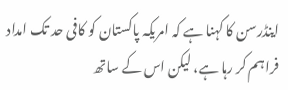اینڈرسن کا کہنا ہے کہ امریکہ پاکستان کو کافی حد تک امداد فراہم کر رہا ہے، لیکن اس کے ساتھ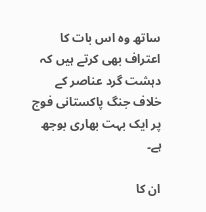ساتھ وہ اس بات کا اعتراف بھی کرتے ہیں کہ دہشت گرد عناصر کے خلاف جنگ پاکستانی فوج پر ایک بہت بھاری بوجھ ہے۔

ان کا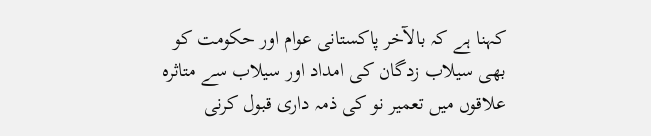کہنا ہے کہ بالآخر پاکستانی عوام اور حکومت کو بھی سیلاب زدگان کی امداد اور سیلاب سے متاثرہ علاقوں میں تعمیر نو کی ذمہ داری قبول کرنی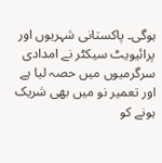ہوگی۔ پاکستانی شہریوں اور پرائیویٹ سیکٹر نے امدادی سرگرمیوں میں حصہ لیا ہے اور تعمیر نو میں بھی شریک ہونے کو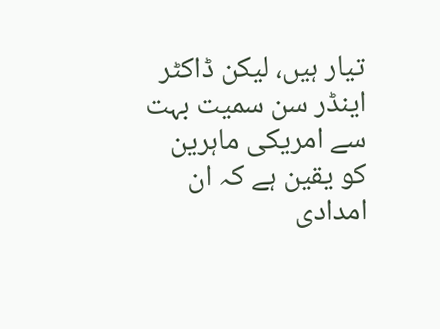تیار ہیں، لیکن ڈاکٹر اینڈر سن سمیت بہت سے امریکی ماہرین کو یقین ہے کہ ان امدادی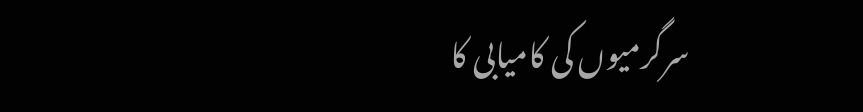سرگرمیوں کی کامیابی کا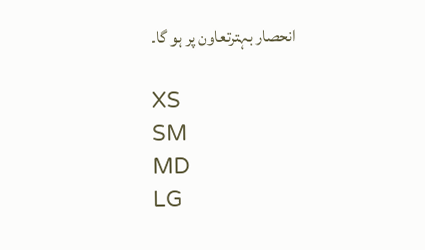انحصار بہترتعاون پر ہو گا۔

XS
SM
MD
LG